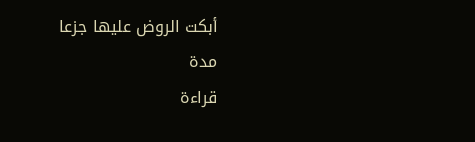أبكت الروض عليها جزعا
مدة
قراءة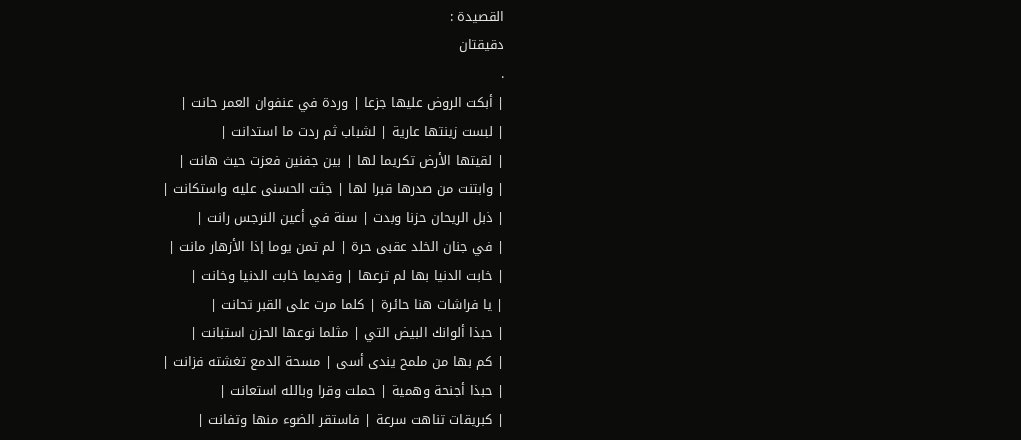القصيدة :
دقيقتان
.
| أبكت الروض عليها جزعا | وردة في عنفوان العمر حانت |
| لبست زينتها عارية | لشباب ثم ردت ما استدانت |
| لقيتها الأرض تكريما لها | بين جفنين فعزت حيث هانت |
| وابتنت من صدرها قبرا لها | جثت الحسنى عليه واستكانت |
| ذبل الريحان حزنا وبدت | سنة في أعين النرجس رانت |
| في جنان الخلد عقبى حرة | لم تمن يوما إذا الأزهار مانت |
| خابت الدنيا بها لم ترعها | وقديما خابت الدنيا وخانت |
| يا فراشات هنا حائرة | كلما مرت على القبر تحانت |
| حبذا ألوانك البيض التي | مثلما نوعها الحزن استبانت |
| كم بها من ملمح يندى أسى | مسحة الدمع تغشته فزانت |
| حبذا أجنحة وهمية | حملت وقرا وبالله استعانت |
| كبريقات تناهت سرعة | فاستقر الضوء منها وتفانت |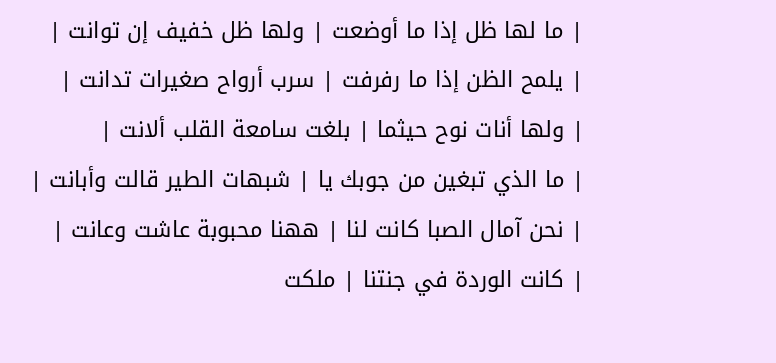| ما لها ظل إذا ما أوضعت | ولها ظل خفيف إن توانت |
| يلمح الظن إذا ما رفرفت | سرب أرواح صغيرات تدانت |
| ولها أنات نوح حيثما | بلغت سامعة القلب ألانت |
| ما الذي تبغين من جوبك يا | شبهات الطير قالت وأبانت |
| نحن آمال الصبا كانت لنا | ههنا محبوبة عاشت وعانت |
| كانت الوردة في جنتنا | ملكت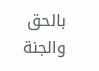بالحق والجنة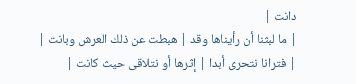دانت |
| ما لبثنا أن رأيناها وقد | هبطت عن ذلك العرش وبانت |
| فترانا نتحرى أبدا | إثرها أو نتلاقى حيث كانت |